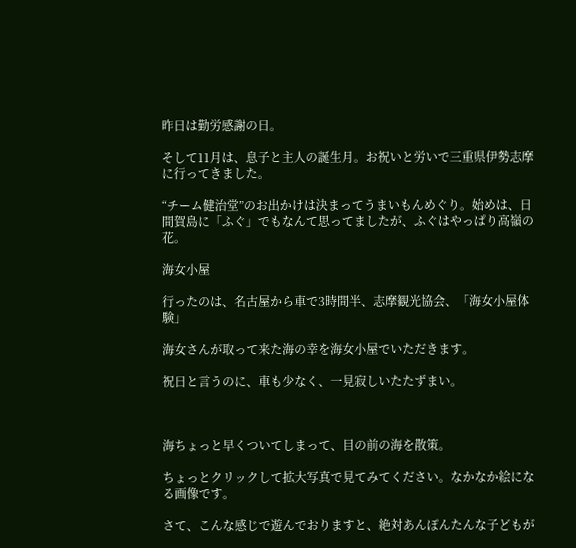昨日は勤労感謝の日。

そして11月は、息子と主人の誕生月。お祝いと労いで三重県伊勢志摩に行ってきました。

“チーム健治堂”のお出かけは決まってうまいもんめぐり。始めは、日間賀島に「ふぐ」でもなんて思ってましたが、ふぐはやっぱり高嶺の花。

海女小屋

行ったのは、名古屋から車で3時間半、志摩観光協会、「海女小屋体験」

海女さんが取って来た海の幸を海女小屋でいただきます。

祝日と言うのに、車も少なく、一見寂しいたたずまい。



海ちょっと早くついてしまって、目の前の海を散策。

ちょっとクリックして拡大写真で見てみてください。なかなか絵になる画像です。

さて、こんな感じで遊んでおりますと、絶対あんぽんたんな子どもが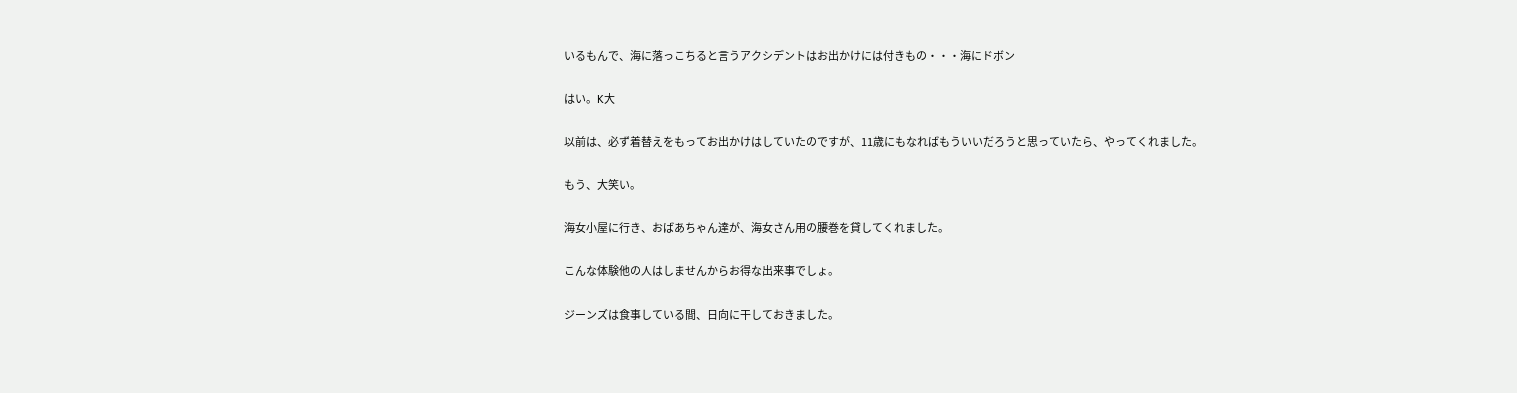いるもんで、海に落っこちると言うアクシデントはお出かけには付きもの・・・海にドボン

はい。K大

以前は、必ず着替えをもってお出かけはしていたのですが、11歳にもなればもういいだろうと思っていたら、やってくれました。

もう、大笑い。

海女小屋に行き、おばあちゃん達が、海女さん用の腰巻を貸してくれました。

こんな体験他の人はしませんからお得な出来事でしょ。

ジーンズは食事している間、日向に干しておきました。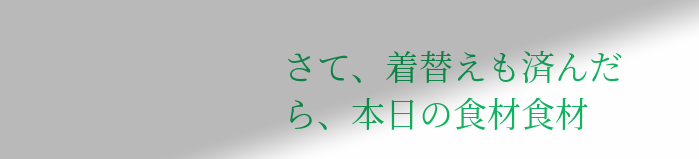さて、着替えも済んだら、本日の食材食材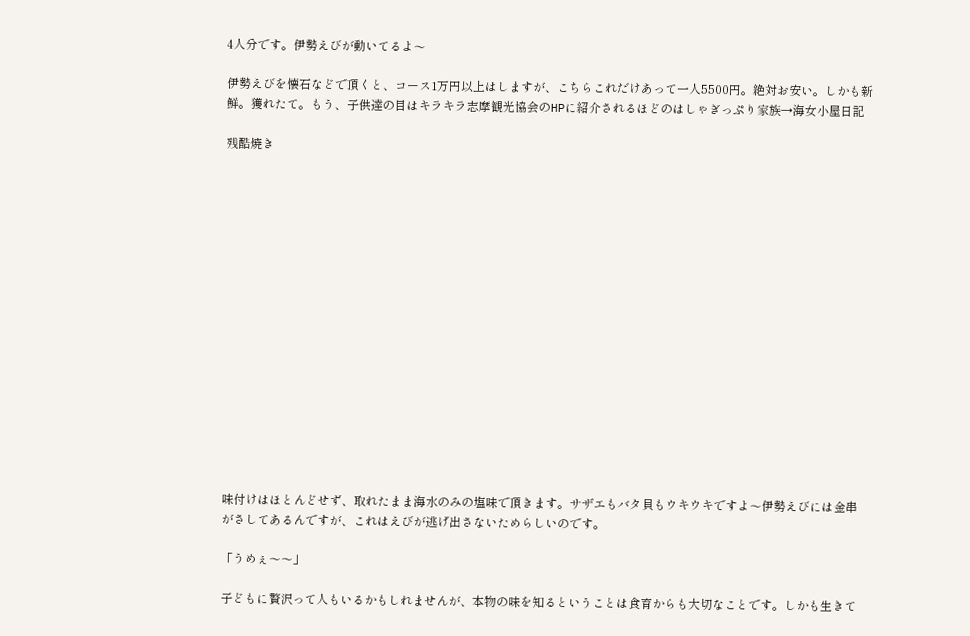4人分です。伊勢えびが動いてるよ〜

伊勢えびを懐石などで頂くと、コース1万円以上はしますが、こちらこれだけあって一人5500円。絶対お安い。しかも新鮮。獲れたて。もう、子供達の目はキラキラ志摩観光協会のHPに紹介されるほどのはしゃぎっぷり家族→海女小屋日記

残酷焼き

















味付けはほとんどせず、取れたまま海水のみの塩味で頂きます。サザエもバタ貝もウキウキですよ〜伊勢えびには金串がさしてあるんですが、これはえびが逃げ出さないためらしいのです。

「うめぇ〜〜」

子どもに贅沢って人もいるかもしれませんが、本物の味を知るということは食育からも大切なことです。しかも生きて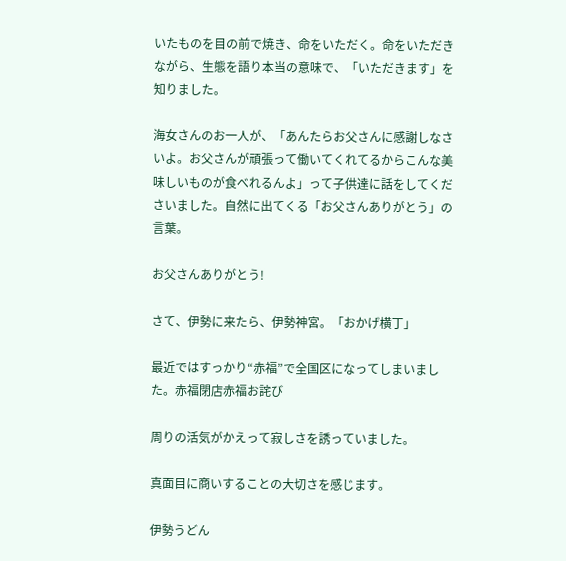いたものを目の前で焼き、命をいただく。命をいただきながら、生態を語り本当の意味で、「いただきます」を知りました。

海女さんのお一人が、「あんたらお父さんに感謝しなさいよ。お父さんが頑張って働いてくれてるからこんな美味しいものが食べれるんよ」って子供達に話をしてくださいました。自然に出てくる「お父さんありがとう」の言葉。

お父さんありがとう!

さて、伊勢に来たら、伊勢神宮。「おかげ横丁」

最近ではすっかり“赤福”で全国区になってしまいました。赤福閉店赤福お詫び

周りの活気がかえって寂しさを誘っていました。

真面目に商いすることの大切さを感じます。

伊勢うどん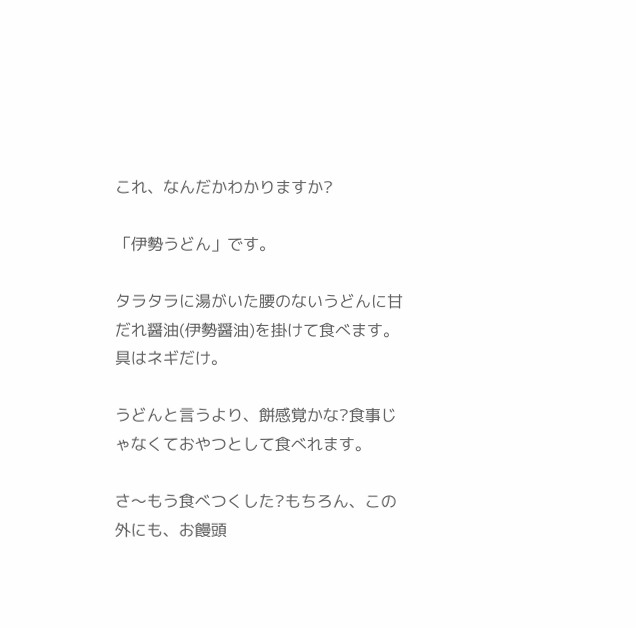これ、なんだかわかりますか?

「伊勢うどん」です。

タラタラに湯がいた腰のないうどんに甘だれ醤油(伊勢醤油)を掛けて食べます。具はネギだけ。

うどんと言うより、餅感覚かな?食事じゃなくておやつとして食べれます。

さ〜もう食べつくした?もちろん、この外にも、お饅頭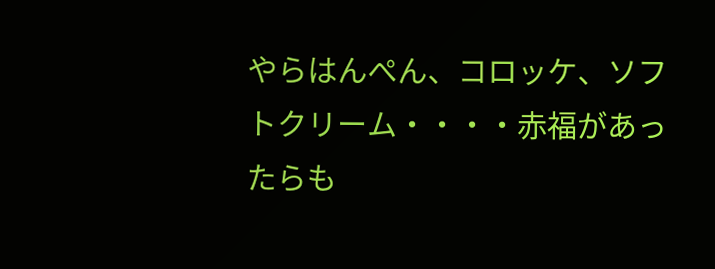やらはんぺん、コロッケ、ソフトクリーム・・・・赤福があったらも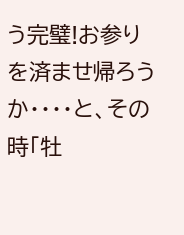う完璧!お参りを済ませ帰ろうか・・・・と、その時「牡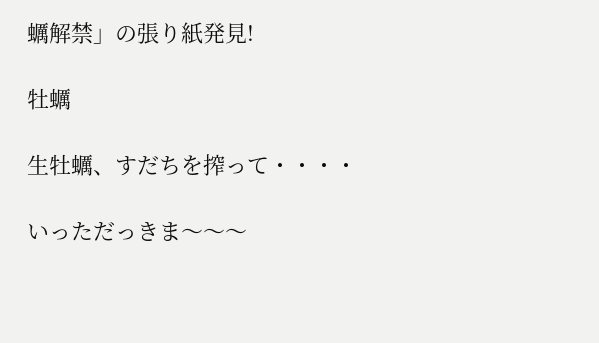蠣解禁」の張り紙発見!

牡蠣

生牡蠣、すだちを搾って・・・・

いっただっきま〜〜〜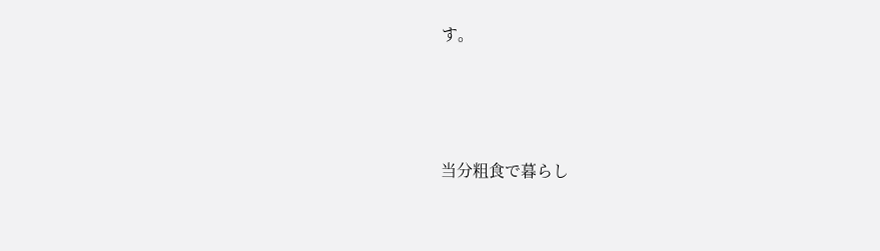す。





当分粗食で暮らし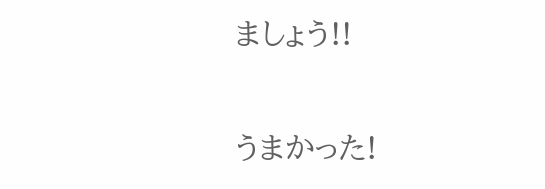ましょう!!

うまかった!